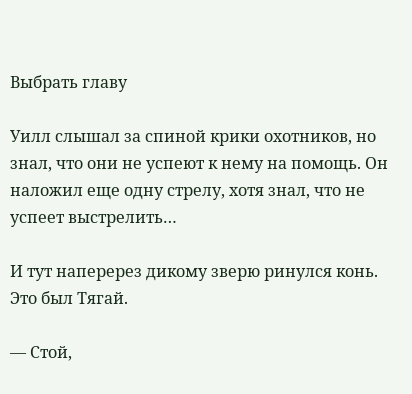Выбрать главу

Уилл слышал за спиной крики охотников, но знал, что они не успеют к нему на помощь. Он наложил еще одну стрелу, хотя знал, что не успеет выстрелить…

И тут наперерез дикому зверю ринулся конь. Это был Тягай.

— Стой,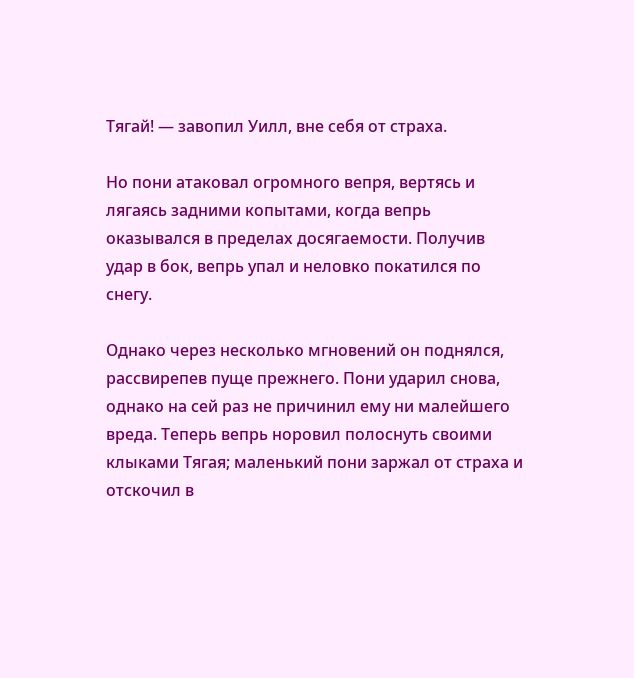Тягай! — завопил Уилл, вне себя от страха.

Но пони атаковал огромного вепря, вертясь и лягаясь задними копытами, когда вепрь оказывался в пределах досягаемости. Получив удар в бок, вепрь упал и неловко покатился по снегу.

Однако через несколько мгновений он поднялся, рассвирепев пуще прежнего. Пони ударил снова, однако на сей раз не причинил ему ни малейшего вреда. Теперь вепрь норовил полоснуть своими клыками Тягая; маленький пони заржал от страха и отскочил в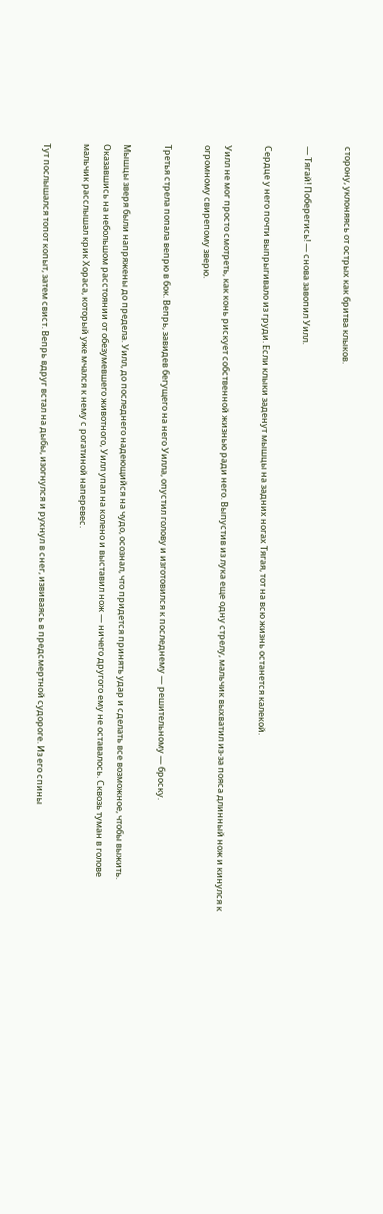сторону, уклоняясь от острых как бритва клыков.

— Тягай! Поберегись! — снова завопил Уилл.

Сердце у него почти выпрыгивало из груди. Если клыки заденут мышцы на задних ногах Тягая, тот на всю жизнь останется калекой.

Уилл не мог просто смотреть, как конь рискует собственной жизнью ради него. Выпустив из лука еще одну стрелу, мальчик выхватил из-за пояса длинный нож и кинулся к огромному свирепому зверю.

Третья стрела попала вепрю в бок. Вепрь, завидев бегущего на него Уилла, опустил голову и изготовился к последнему — решительному — броску.

Мышцы зверя были напряжены до предела. Уилл, до последнего надеющийся на чудо, осознал, что придется принять удар и сделать все возможное, чтобы выжить. Оказавшись на небольшом расстоянии от обезумевшего животного, Уилл упал на колено и выставил нож — ничего другого ему не оставалось. Сквозь туман в голове мальчик расслышал крик Хораса, который уже мчался к нему с рогатиной наперевес.

Тут послышался топот копыт, затем свист. Вепрь вдруг встал на дыбы, изогнулся и рухнул в снег, извиваясь в предсмертной судороге. Из его спины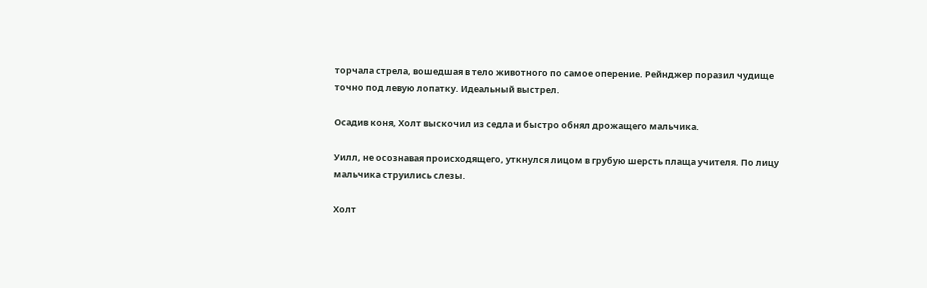торчала стрела, вошедшая в тело животного по самое оперение. Рейнджер поразил чудище точно под левую лопатку. Идеальный выстрел.

Осадив коня, Холт выскочил из седла и быстро обнял дрожащего мальчика.

Уилл, не осознавая происходящего, уткнулся лицом в грубую шерсть плаща учителя. По лицу мальчика струились слезы.

Холт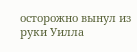осторожно вынул из руки Уилла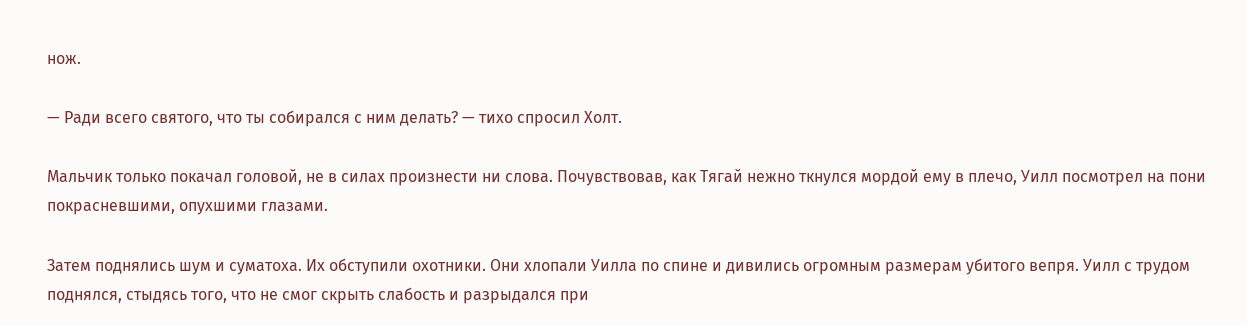нож.

— Ради всего святого, что ты собирался с ним делать? — тихо спросил Холт.

Мальчик только покачал головой, не в силах произнести ни слова. Почувствовав, как Тягай нежно ткнулся мордой ему в плечо, Уилл посмотрел на пони покрасневшими, опухшими глазами.

Затем поднялись шум и суматоха. Их обступили охотники. Они хлопали Уилла по спине и дивились огромным размерам убитого вепря. Уилл с трудом поднялся, стыдясь того, что не смог скрыть слабость и разрыдался при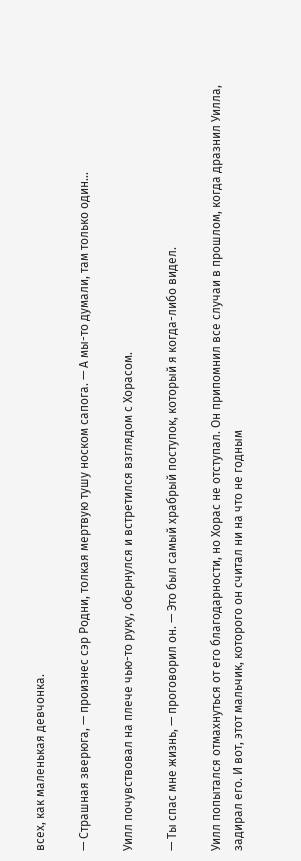всех, как маленькая девчонка.

— Страшная зверюга, — произнес сэр Родни, толкая мертвую тушу носком сапога. — А мы-то думали, там только один…

Уилл почувствовал на плече чью-то руку, обернулся и встретился взглядом с Хорасом.

— Ты спас мне жизнь, — проговорил он. — Это был самый храбрый поступок, который я когда-либо видел.

Уилл попытался отмахнуться от его благодарности, но Хорас не отступал. Он припомнил все случаи в прошлом, когда дразнил Уилла, задирал его. И вот, этот мальчик, которого он считал ни на что не годным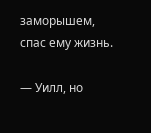заморышем, спас ему жизнь.

— Уилл, но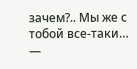зачем?.. Мы же с тобой все-таки… —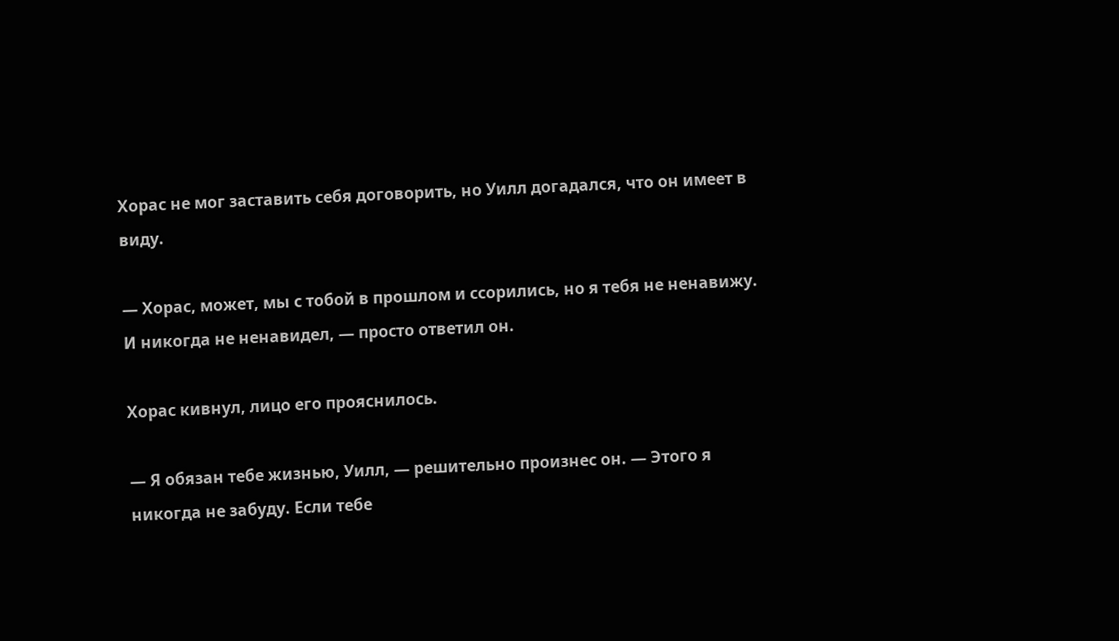Хорас не мог заставить себя договорить, но Уилл догадался, что он имеет в виду.

— Хорас, может, мы с тобой в прошлом и ссорились, но я тебя не ненавижу. И никогда не ненавидел, — просто ответил он.

Хорас кивнул, лицо его прояснилось.

— Я обязан тебе жизнью, Уилл, — решительно произнес он. — Этого я никогда не забуду. Если тебе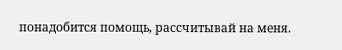понадобится помощь, рассчитывай на меня.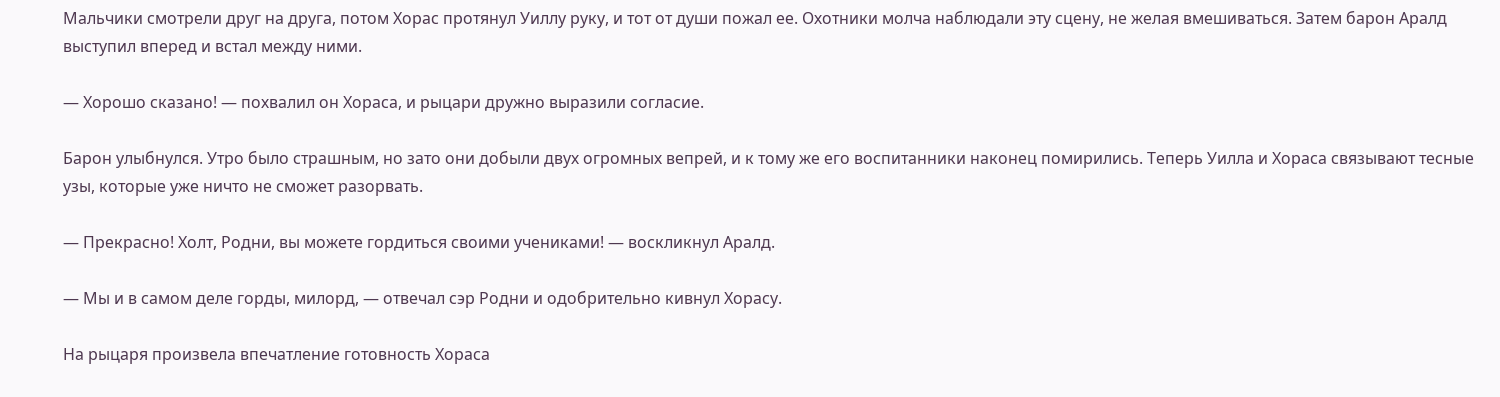Мальчики смотрели друг на друга, потом Хорас протянул Уиллу руку, и тот от души пожал ее. Охотники молча наблюдали эту сцену, не желая вмешиваться. Затем барон Аралд выступил вперед и встал между ними.

— Хорошо сказано! — похвалил он Хораса, и рыцари дружно выразили согласие.

Барон улыбнулся. Утро было страшным, но зато они добыли двух огромных вепрей, и к тому же его воспитанники наконец помирились. Теперь Уилла и Хораса связывают тесные узы, которые уже ничто не сможет разорвать.

— Прекрасно! Холт, Родни, вы можете гордиться своими учениками! — воскликнул Аралд.

— Мы и в самом деле горды, милорд, — отвечал сэр Родни и одобрительно кивнул Хорасу.

На рыцаря произвела впечатление готовность Хораса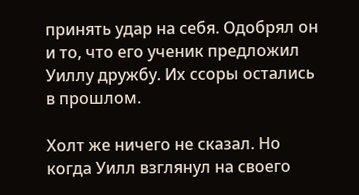принять удар на себя. Одобрял он и то, что его ученик предложил Уиллу дружбу. Их ссоры остались в прошлом.

Холт же ничего не сказал. Но когда Уилл взглянул на своего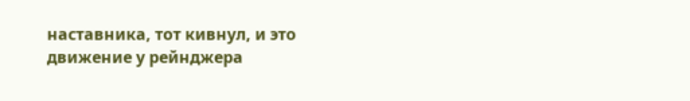наставника, тот кивнул, и это движение у рейнджера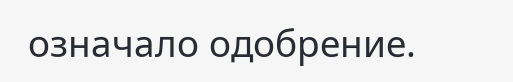означало одобрение.